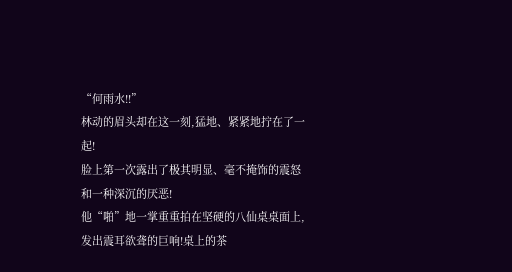“何雨水!!”
林动的眉头却在这一刻,猛地、紧紧地拧在了一起!
脸上第一次露出了极其明显、毫不掩饰的震怒
和一种深沉的厌恶!
他“啪”地一掌重重拍在坚硬的八仙桌桌面上,
发出震耳欲聋的巨响!桌上的茶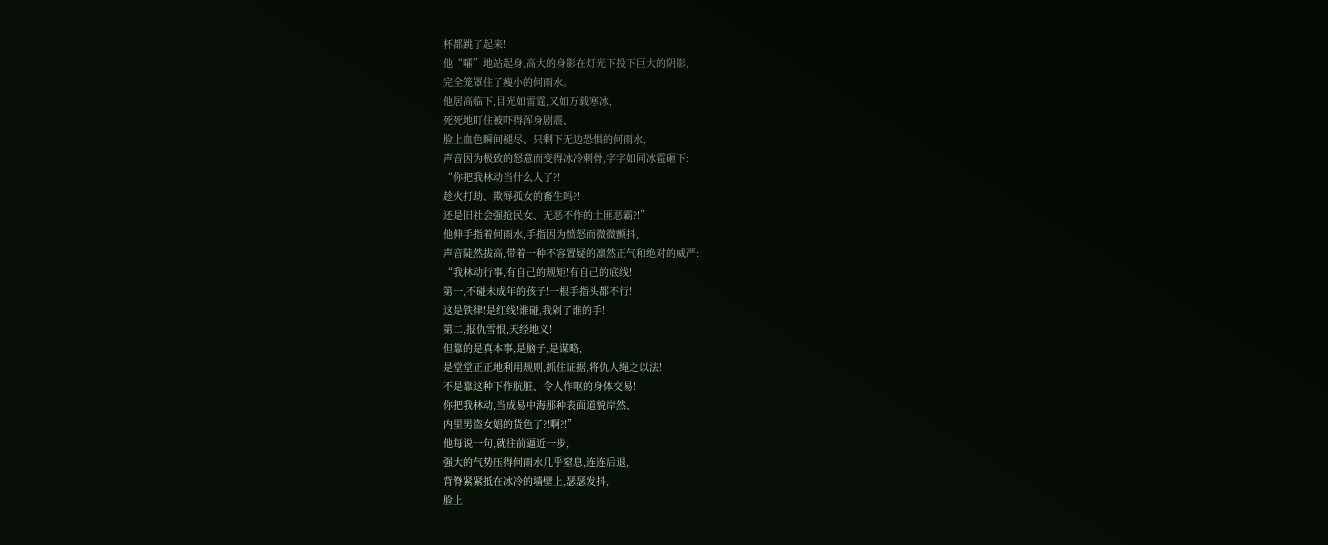杯都跳了起来!
他“嚯”地站起身,高大的身影在灯光下投下巨大的阴影,
完全笼罩住了瘦小的何雨水。
他居高临下,目光如雷霆,又如万载寒冰,
死死地盯住被吓得浑身剧震、
脸上血色瞬间褪尽、只剩下无边恐惧的何雨水,
声音因为极致的怒意而变得冰冷刺骨,字字如同冰雹砸下:
“你把我林动当什么人了?!
趁火打劫、欺辱孤女的畜生吗?!
还是旧社会强抢民女、无恶不作的土匪恶霸?!”
他伸手指着何雨水,手指因为愤怒而微微颤抖,
声音陡然拔高,带着一种不容置疑的凛然正气和绝对的威严:
“我林动行事,有自己的规矩!有自己的底线!
第一,不碰未成年的孩子!一根手指头都不行!
这是铁律!是红线!谁碰,我剁了谁的手!
第二,报仇雪恨,天经地义!
但靠的是真本事,是脑子,是谋略,
是堂堂正正地利用规则,抓住证据,将仇人绳之以法!
不是靠这种下作肮脏、令人作呕的身体交易!
你把我林动,当成易中海那种表面道貌岸然、
内里男盗女娼的货色了?!啊?!”
他每说一句,就往前逼近一步,
强大的气势压得何雨水几乎窒息,连连后退,
背脊紧紧抵在冰冷的墙壁上,瑟瑟发抖,
脸上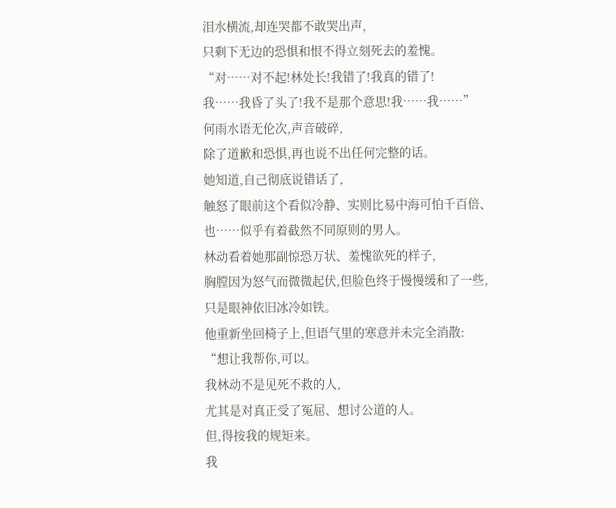泪水横流,却连哭都不敢哭出声,
只剩下无边的恐惧和恨不得立刻死去的羞愧。
“对……对不起!林处长!我错了!我真的错了!
我……我昏了头了!我不是那个意思!我……我……”
何雨水语无伦次,声音破碎,
除了道歉和恐惧,再也说不出任何完整的话。
她知道,自己彻底说错话了,
触怒了眼前这个看似冷静、实则比易中海可怕千百倍、
也……似乎有着截然不同原则的男人。
林动看着她那副惊恐万状、羞愧欲死的样子,
胸膛因为怒气而微微起伏,但脸色终于慢慢缓和了一些,
只是眼神依旧冰冷如铁。
他重新坐回椅子上,但语气里的寒意并未完全消散:
“想让我帮你,可以。
我林动不是见死不救的人,
尤其是对真正受了冤屈、想讨公道的人。
但,得按我的规矩来。
我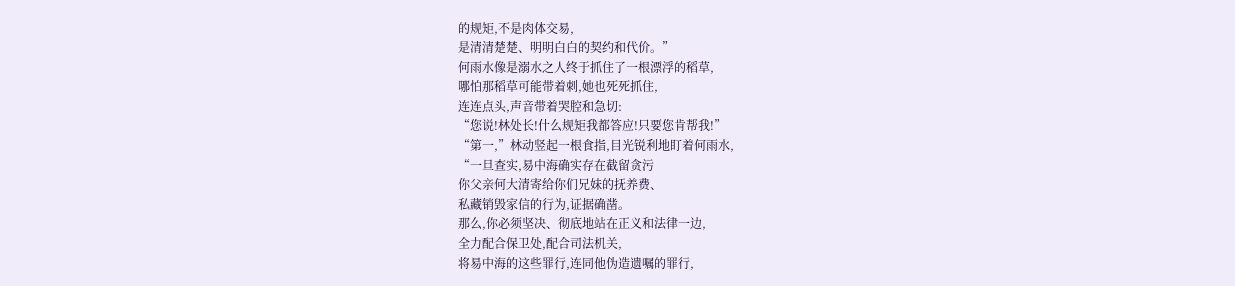的规矩,不是肉体交易,
是清清楚楚、明明白白的契约和代价。”
何雨水像是溺水之人终于抓住了一根漂浮的稻草,
哪怕那稻草可能带着刺,她也死死抓住,
连连点头,声音带着哭腔和急切:
“您说!林处长!什么规矩我都答应!只要您肯帮我!”
“第一,”林动竖起一根食指,目光锐利地盯着何雨水,
“一旦查实,易中海确实存在截留贪污
你父亲何大清寄给你们兄妹的抚养费、
私藏销毁家信的行为,证据确凿。
那么,你必须坚决、彻底地站在正义和法律一边,
全力配合保卫处,配合司法机关,
将易中海的这些罪行,连同他伪造遗嘱的罪行,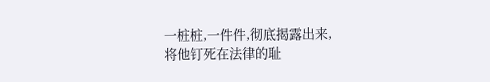一桩桩,一件件,彻底揭露出来,
将他钉死在法律的耻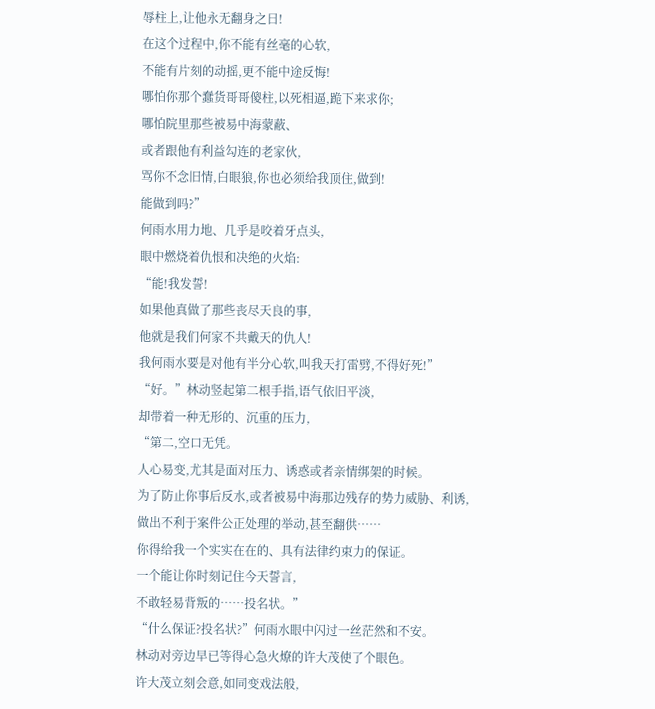辱柱上,让他永无翻身之日!
在这个过程中,你不能有丝毫的心软,
不能有片刻的动摇,更不能中途反悔!
哪怕你那个蠢货哥哥傻柱,以死相逼,跪下来求你;
哪怕院里那些被易中海蒙蔽、
或者跟他有利益勾连的老家伙,
骂你不念旧情,白眼狼,你也必须给我顶住,做到!
能做到吗?”
何雨水用力地、几乎是咬着牙点头,
眼中燃烧着仇恨和决绝的火焰:
“能!我发誓!
如果他真做了那些丧尽天良的事,
他就是我们何家不共戴天的仇人!
我何雨水要是对他有半分心软,叫我天打雷劈,不得好死!”
“好。”林动竖起第二根手指,语气依旧平淡,
却带着一种无形的、沉重的压力,
“第二,空口无凭。
人心易变,尤其是面对压力、诱惑或者亲情绑架的时候。
为了防止你事后反水,或者被易中海那边残存的势力威胁、利诱,
做出不利于案件公正处理的举动,甚至翻供……
你得给我一个实实在在的、具有法律约束力的保证。
一个能让你时刻记住今天誓言,
不敢轻易背叛的……投名状。”
“什么保证?投名状?”何雨水眼中闪过一丝茫然和不安。
林动对旁边早已等得心急火燎的许大茂使了个眼色。
许大茂立刻会意,如同变戏法般,